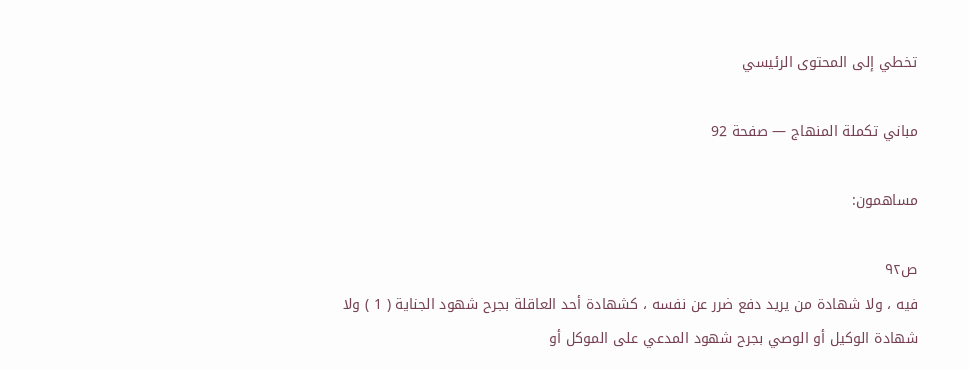تخطي إلى المحتوى الرئيسي

مباني تكملة المنهاج — صفحة 92

مساهمون:

ص٩٢
فيه ، ولا شهادة من يريد دفع ضرر عن نفسه ، كشهادة أحد العاقلة بجرح شهود الجناية ( 1 ) ولا شهادة الوكيل أو الوصي بجرح شهود المدعي على الموكل أو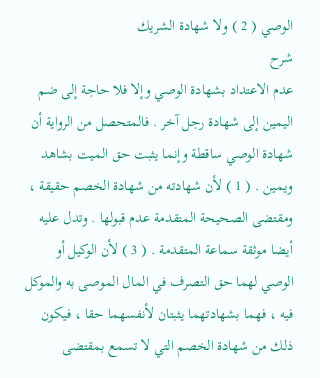الوصي ( 2 ) ولا شهادة الشريك
شرح
عدم الاعتداد بشهادة الوصي وإلا فلا حاجة إلى ضم اليمين إلى شهادة رجل آخر . فالمتحصل من الرواية أن شهادة الوصي ساقطة وإنما يثبت حق الميت بشاهد ويمين . ( 1 ) لأن شهادته من شهادة الخصم حقيقة ، ومقتضى الصحيحة المتقدمة عدم قبولها . وتدل عليه أيضا موثقة سماعة المتقدمة . ( 3 ) لأن الوكيل أو الوصي لهما حق التصرف في المال الموصى به والموكل فيه ، فهما بشهادتهما يثبتان لأنفسهما حقا ، فيكون ذلك من شهادة الخصم التي لا تسمع بمقتضى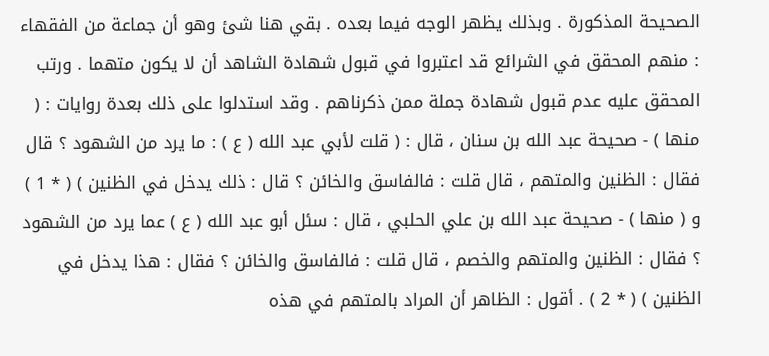الصحيحة المذكورة . وبذلك يظهر الوجه فيما بعده . بقي هنا شئ وهو أن جماعة من الفقهاء : منهم المحقق في الشرائع قد اعتبروا في قبول شهادة الشاهد أن لا يكون متهما . ورتب المحقق عليه عدم قبول شهادة جملة ممن ذكرناهم . وقد استدلوا على ذلك بعدة روايات : ( منها ) - صحيحة عبد الله بن سنان ، قال : ( قلت لأبي عبد الله ( ع ) : ما يرد من الشهود ؟ قال فقال : الظنين والمتهم ، قال قلت : فالفاسق والخائن ؟ قال : ذلك يدخل في الظنين ) ( * 1 ) و ( منها ) - صحيحة عبد الله بن علي الحلبي ، قال : سئل أبو عبد الله ( ع ) عما يرد من الشهود ؟ فقال : الظنين والمتهم والخصم ، قال قلت : فالفاسق والخائن ؟ فقال : هذا يدخل في الظنين ) ( * 2 ) . أقول : الظاهر أن المراد بالمتهم في هذه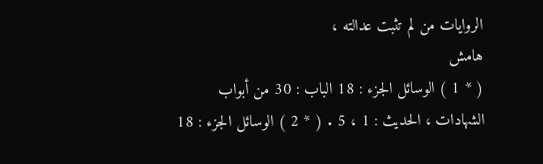الروايات من لم تثبت عدالته ،
هامش
( * 1 ) الوسائل الجزء : 18 الباب : 30 من أبواب الشهادات ، الحديث : 1 ، 5 . ( * 2 ) الوسائل الجزء : 18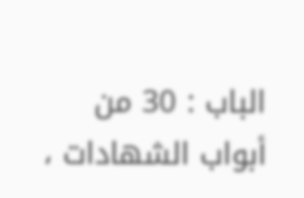الباب : 30 من أبواب الشهادات ،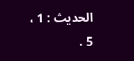الحديث : 1 ، 5 .